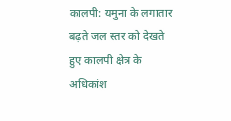कालपी: यमुना के लगातार बढ़ते जल स्तर को देखते हुए कालपी क्षेत्र के अधिकांश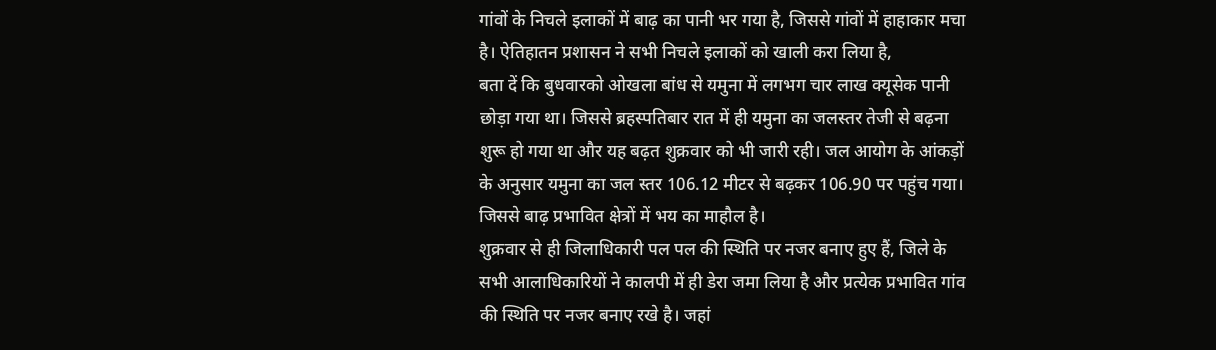गांवों के निचले इलाकों में बाढ़ का पानी भर गया है, जिससे गांवों में हाहाकार मचा है। ऐतिहातन प्रशासन ने सभी निचले इलाकों को खाली करा लिया है,
बता दें कि बुधवारको ओखला बांध से यमुना में लगभग चार लाख क्यूसेक पानी छोड़ा गया था। जिससे ब्रहस्पतिबार रात में ही यमुना का जलस्तर तेजी से बढ़ना शुरू हो गया था और यह बढ़त शुक्रवार को भी जारी रही। जल आयोग के आंकड़ों के अनुसार यमुना का जल स्तर 106.12 मीटर से बढ़कर 106.90 पर पहुंच गया। जिससे बाढ़ प्रभावित क्षेत्रों में भय का माहौल है।
शुक्रवार से ही जिलाधिकारी पल पल की स्थिति पर नजर बनाए हुए हैं, जिले के सभी आलाधिकारियों ने कालपी में ही डेरा जमा लिया है और प्रत्येक प्रभावित गांव की स्थिति पर नजर बनाए रखे है। जहां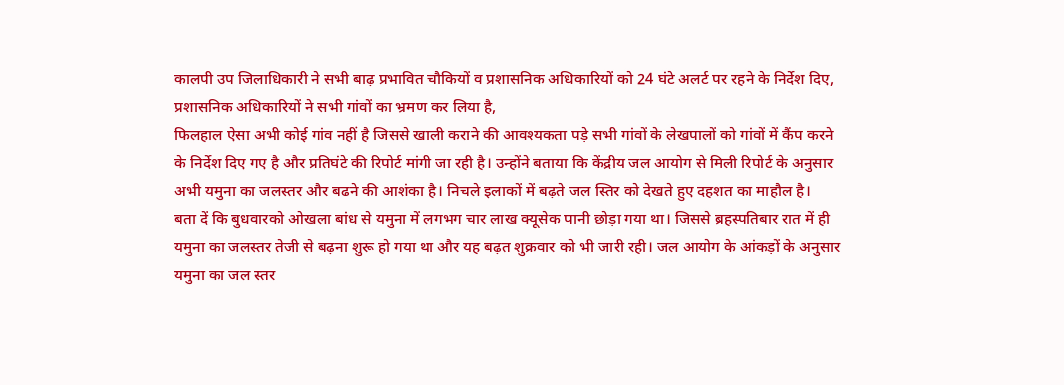कालपी उप जिलाधिकारी ने सभी बाढ़ प्रभावित चौकियों व प्रशासनिक अधिकारियों को 24 घंटे अलर्ट पर रहने के निर्देश दिए, प्रशासनिक अधिकारियों ने सभी गांवों का भ्रमण कर लिया है,
फिलहाल ऐसा अभी कोई गांव नहीं है जिससे खाली कराने की आवश्यकता पड़े सभी गांवों के लेखपालों को गांवों में कैंप करने के निर्देश दिए गए है और प्रतिघंटे की रिपोर्ट मांगी जा रही है। उन्होंने बताया कि केंद्रीय जल आयोग से मिली रिपोर्ट के अनुसार अभी यमुना का जलस्तर और बढने की आशंका है। निचले इलाकों में बढ़ते जल स्तिर को देखते हुए दहशत का माहौल है।
बता दें कि बुधवारको ओखला बांध से यमुना में लगभग चार लाख क्यूसेक पानी छोड़ा गया था। जिससे ब्रहस्पतिबार रात में ही यमुना का जलस्तर तेजी से बढ़ना शुरू हो गया था और यह बढ़त शुक्रवार को भी जारी रही। जल आयोग के आंकड़ों के अनुसार यमुना का जल स्तर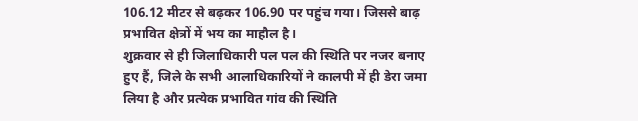106.12 मीटर से बढ़कर 106.90 पर पहुंच गया। जिससे बाढ़ प्रभावित क्षेत्रों में भय का माहौल है।
शुक्रवार से ही जिलाधिकारी पल पल की स्थिति पर नजर बनाए हुए हैं, जिले के सभी आलाधिकारियों ने कालपी में ही डेरा जमा लिया है और प्रत्येक प्रभावित गांव की स्थिति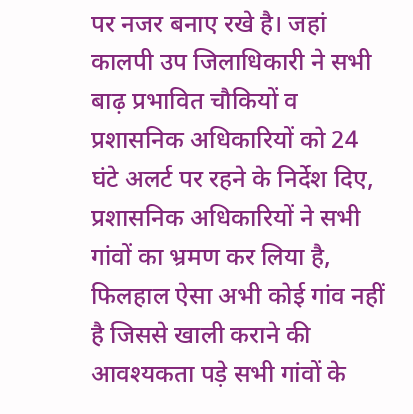पर नजर बनाए रखे है। जहां कालपी उप जिलाधिकारी ने सभी बाढ़ प्रभावित चौकियों व प्रशासनिक अधिकारियों को 24 घंटे अलर्ट पर रहने के निर्देश दिए, प्रशासनिक अधिकारियों ने सभी गांवों का भ्रमण कर लिया है,
फिलहाल ऐसा अभी कोई गांव नहीं है जिससे खाली कराने की आवश्यकता पड़े सभी गांवों के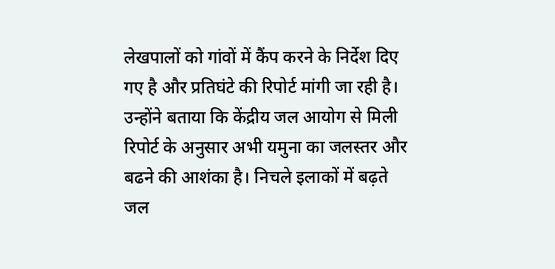लेखपालों को गांवों में कैंप करने के निर्देश दिए गए है और प्रतिघंटे की रिपोर्ट मांगी जा रही है। उन्होंने बताया कि केंद्रीय जल आयोग से मिली रिपोर्ट के अनुसार अभी यमुना का जलस्तर और बढने की आशंका है। निचले इलाकों में बढ़ते जल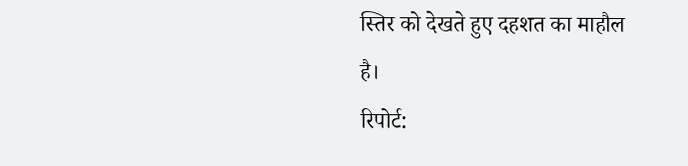स्तिर को देखते हुए दहशत का माहौल है।
रिपोर्ट: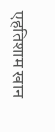एहतिशाम खान